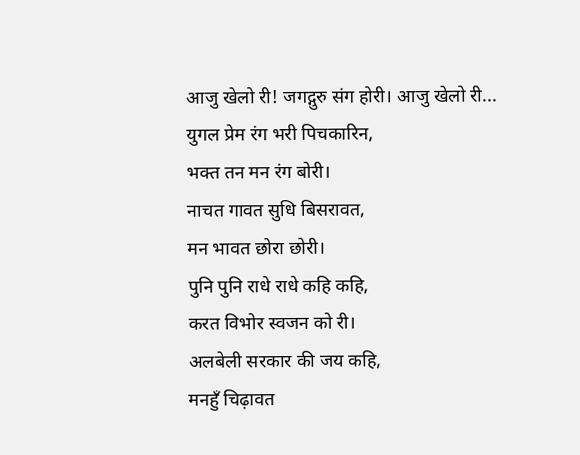आजु खेलो री! जगद्गुरु संग होरी। आजु खेलो री...
युगल प्रेम रंग भरी पिचकारिन,
भक्त तन मन रंग बोरी।
नाचत गावत सुधि बिसरावत,
मन भावत छोरा छोरी।
पुनि पुनि राधे राधे कहि कहि,
करत विभोर स्वजन को री।
अलबेली सरकार की जय कहि,
मनहुँ चिढ़ावत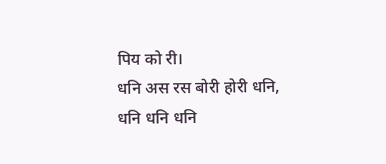पिय को री।
धनि अस रस बोरी होरी धनि,
धनि धनि धनि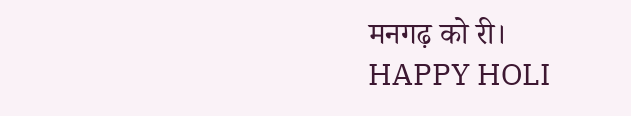मनगढ़ को री।
HAPPY HOLI